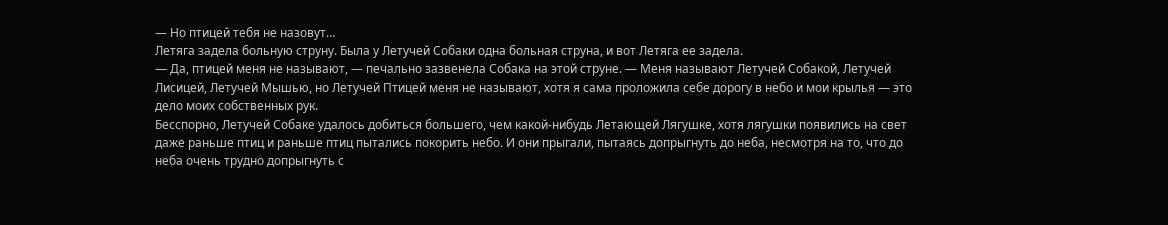— Но птицей тебя не назовут…
Летяга задела больную струну. Была у Летучей Собаки одна больная струна, и вот Летяга ее задела.
— Да, птицей меня не называют, — печально зазвенела Собака на этой струне. — Меня называют Летучей Собакой, Летучей Лисицей, Летучей Мышью, но Летучей Птицей меня не называют, хотя я сама проложила себе дорогу в небо и мои крылья — это дело моих собственных рук.
Бесспорно, Летучей Собаке удалось добиться большего, чем какой-нибудь Летающей Лягушке, хотя лягушки появились на свет даже раньше птиц и раньше птиц пытались покорить небо. И они прыгали, пытаясь допрыгнуть до неба, несмотря на то, что до неба очень трудно допрыгнуть с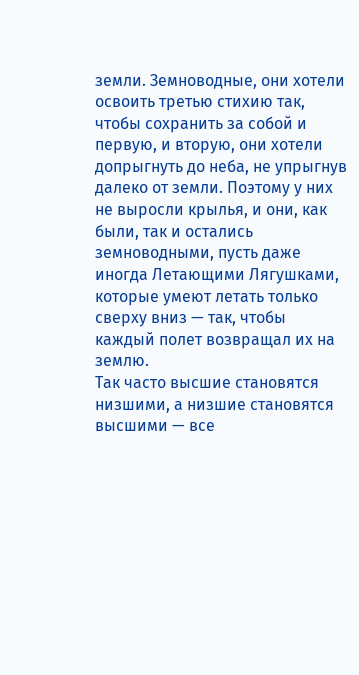земли. Земноводные, они хотели освоить третью стихию так, чтобы сохранить за собой и первую, и вторую, они хотели допрыгнуть до неба, не упрыгнув далеко от земли. Поэтому у них не выросли крылья, и они, как были, так и остались земноводными, пусть даже иногда Летающими Лягушками, которые умеют летать только сверху вниз — так, чтобы каждый полет возвращал их на землю.
Так часто высшие становятся низшими, а низшие становятся высшими — все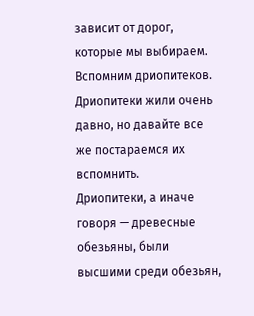зависит от дорог, которые мы выбираем.
Вспомним дриопитеков. Дриопитеки жили очень давно, но давайте все же постараемся их вспомнить.
Дриопитеки, а иначе говоря — древесные обезьяны, были высшими среди обезьян,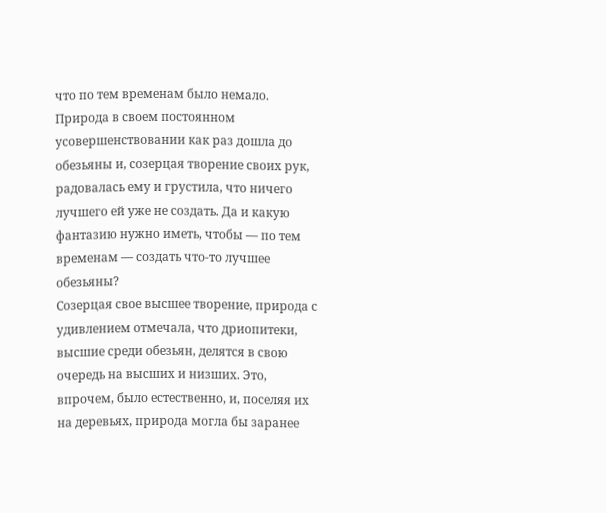что по тем временам было немало. Природа в своем постоянном усовершенствовании как раз дошла до обезьяны и, созерцая творение своих рук, радовалась ему и грустила, что ничего лучшего ей уже не создать. Да и какую фантазию нужно иметь, чтобы — по тем временам — создать что-то лучшее обезьяны?
Созерцая свое высшее творение, природа с удивлением отмечала, что дриопитеки, высшие среди обезьян, делятся в свою очередь на высших и низших. Это, впрочем, было естественно, и, поселяя их на деревьях, природа могла бы заранее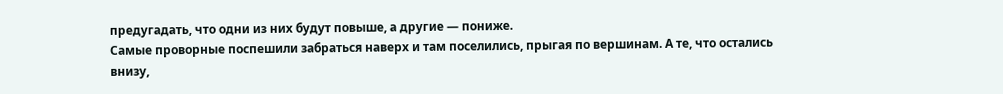предугадать, что одни из них будут повыше, а другие — пониже.
Самые проворные поспешили забраться наверх и там поселились, прыгая по вершинам. А те, что остались внизу,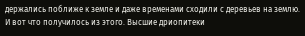держались поближе к земле и даже временами сходили с деревьев на землю. И вот что получилось из этого. Высшие дриопитеки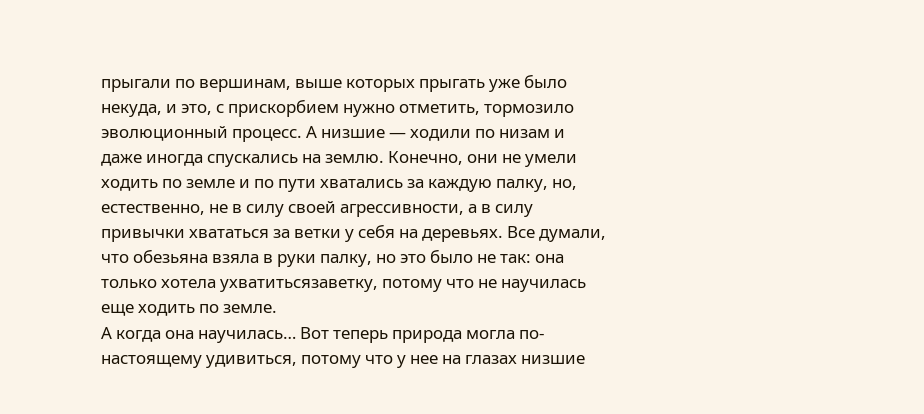прыгали по вершинам, выше которых прыгать уже было некуда, и это, с прискорбием нужно отметить, тормозило эволюционный процесс. А низшие — ходили по низам и даже иногда спускались на землю. Конечно, они не умели ходить по земле и по пути хватались за каждую палку, но, естественно, не в силу своей агрессивности, а в силу привычки хвататься за ветки у себя на деревьях. Все думали, что обезьяна взяла в руки палку, но это было не так: она только хотела ухватитьсязаветку, потому что не научилась еще ходить по земле.
А когда она научилась… Вот теперь природа могла по-настоящему удивиться, потому что у нее на глазах низшие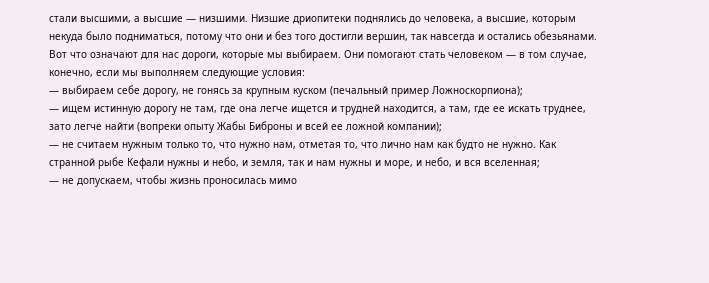стали высшими, а высшие — низшими. Низшие дриопитеки поднялись до человека, а высшие, которым некуда было подниматься, потому что они и без того достигли вершин, так навсегда и остались обезьянами.
Вот что означают для нас дороги, которые мы выбираем. Они помогают стать человеком — в том случае, конечно, если мы выполняем следующие условия:
— выбираем себе дорогу, не гонясь за крупным куском (печальный пример Ложноскорпиона);
— ищем истинную дорогу не там, где она легче ищется и трудней находится, а там, где ее искать труднее, зато легче найти (вопреки опыту Жабы Биброны и всей ее ложной компании);
— не считаем нужным только то, что нужно нам, отметая то, что лично нам как будто не нужно. Как странной рыбе Кефали нужны и небо, и земля, так и нам нужны и море, и небо, и вся вселенная;
— не допускаем, чтобы жизнь проносилась мимо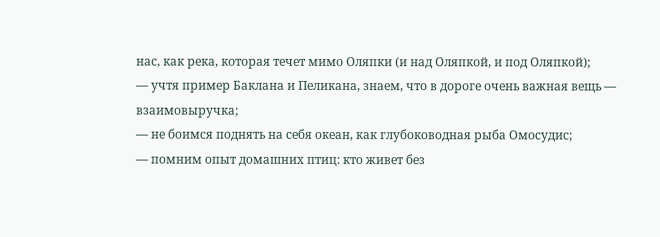нас, как река, которая течет мимо Оляпки (и над Оляпкой, и под Оляпкой);
— учтя пример Баклана и Пеликана, знаем, что в дороге очень важная вещь — взаимовыручка;
— не боимся поднять на себя океан, как глубоководная рыба Омосудис;
— помним опыт домашних птиц: кто живет без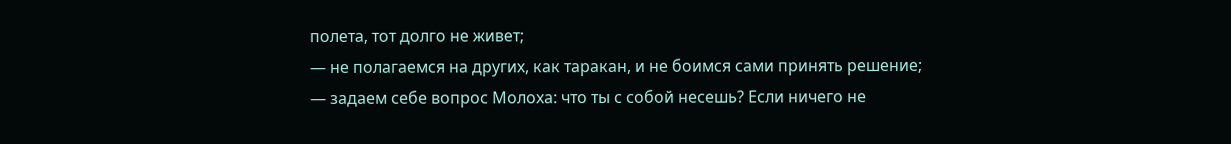полета, тот долго не живет;
— не полагаемся на других, как таракан, и не боимся сами принять решение;
— задаем себе вопрос Молоха: что ты с собой несешь? Если ничего не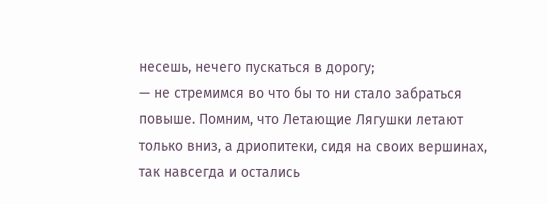несешь, нечего пускаться в дорогу;
— не стремимся во что бы то ни стало забраться повыше. Помним, что Летающие Лягушки летают только вниз, а дриопитеки, сидя на своих вершинах, так навсегда и остались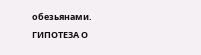обезьянами.
ГИПОТЕЗА О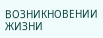ВОЗНИКНОВЕНИИ ЖИЗНИ